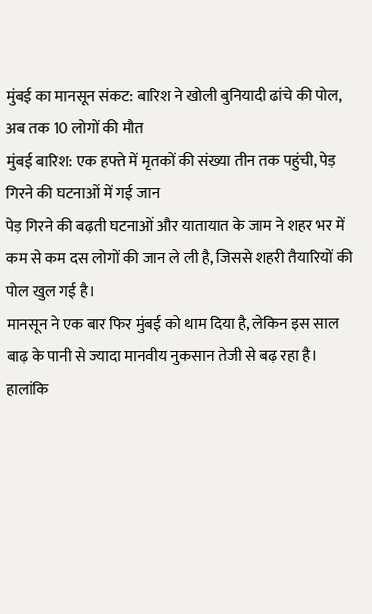मुंबई का मानसून संकट: बारिश ने खोली बुनियादी ढांचे की पोल, अब तक 10 लोगों की मौत
मुंबई बारिश: एक हफ्ते में मृतकों की संख्या तीन तक पहुंची, पेड़ गिरने की घटनाओं में गई जान
पेड़ गिरने की बढ़ती घटनाओं और यातायात के जाम ने शहर भर में कम से कम दस लोगों की जान ले ली है, जिससे शहरी तैयारियों की पोल खुल गई है।
मानसून ने एक बार फिर मुंबई को थाम दिया है, लेकिन इस साल बाढ़ के पानी से ज्यादा मानवीय नुकसान तेजी से बढ़ रहा है। हालांकि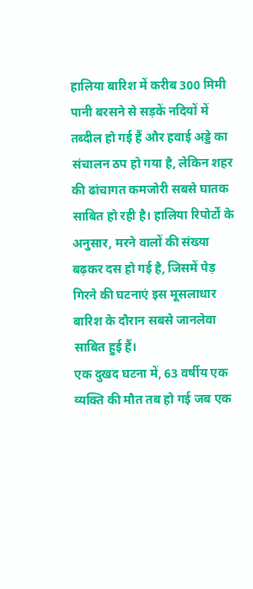हालिया बारिश में करीब 300 मिमी पानी बरसने से सड़कें नदियों में तब्दील हो गई हैं और हवाई अड्डे का संचालन ठप हो गया है, लेकिन शहर की ढांचागत कमजोरी सबसे घातक साबित हो रही है। हालिया रिपोर्टों के अनुसार, मरने वालों की संख्या बढ़कर दस हो गई है, जिसमें पेड़ गिरने की घटनाएं इस मूसलाधार बारिश के दौरान सबसे जानलेवा साबित हुई हैं।
एक दुखद घटना में, 63 वर्षीय एक व्यक्ति की मौत तब हो गई जब एक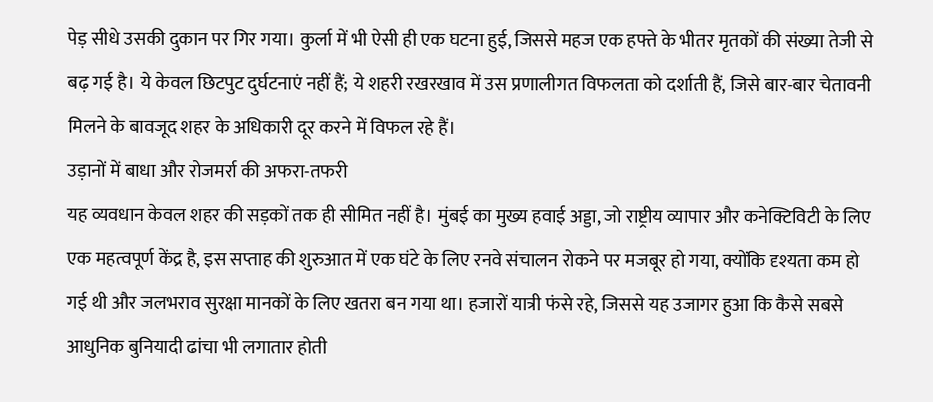पेड़ सीधे उसकी दुकान पर गिर गया। कुर्ला में भी ऐसी ही एक घटना हुई, जिससे महज एक हफ्ते के भीतर मृतकों की संख्या तेजी से बढ़ गई है। ये केवल छिटपुट दुर्घटनाएं नहीं हैं; ये शहरी रखरखाव में उस प्रणालीगत विफलता को दर्शाती हैं, जिसे बार-बार चेतावनी मिलने के बावजूद शहर के अधिकारी दूर करने में विफल रहे हैं।
उड़ानों में बाधा और रोजमर्रा की अफरा-तफरी
यह व्यवधान केवल शहर की सड़कों तक ही सीमित नहीं है। मुंबई का मुख्य हवाई अड्डा, जो राष्ट्रीय व्यापार और कनेक्टिविटी के लिए एक महत्वपूर्ण केंद्र है, इस सप्ताह की शुरुआत में एक घंटे के लिए रनवे संचालन रोकने पर मजबूर हो गया, क्योंकि दृश्यता कम हो गई थी और जलभराव सुरक्षा मानकों के लिए खतरा बन गया था। हजारों यात्री फंसे रहे, जिससे यह उजागर हुआ कि कैसे सबसे आधुनिक बुनियादी ढांचा भी लगातार होती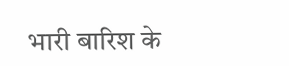भारी बारिश के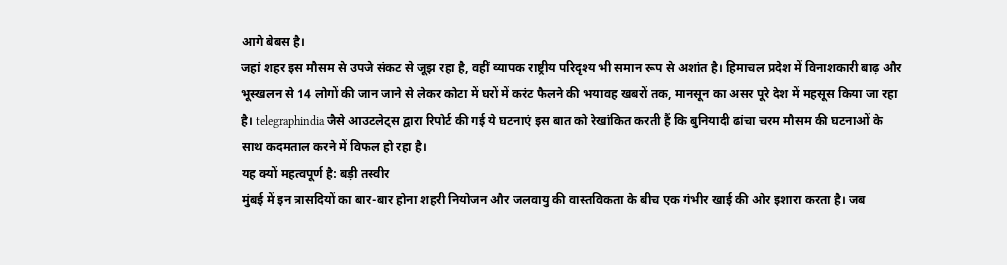आगे बेबस है।
जहां शहर इस मौसम से उपजे संकट से जूझ रहा है, वहीं व्यापक राष्ट्रीय परिदृश्य भी समान रूप से अशांत है। हिमाचल प्रदेश में विनाशकारी बाढ़ और भूस्खलन से 14 लोगों की जान जाने से लेकर कोटा में घरों में करंट फैलने की भयावह खबरों तक, मानसून का असर पूरे देश में महसूस किया जा रहा है। telegraphindia जैसे आउटलेट्स द्वारा रिपोर्ट की गई ये घटनाएं इस बात को रेखांकित करती हैं कि बुनियादी ढांचा चरम मौसम की घटनाओं के साथ कदमताल करने में विफल हो रहा है।
यह क्यों महत्वपूर्ण है: बड़ी तस्वीर
मुंबई में इन त्रासदियों का बार-बार होना शहरी नियोजन और जलवायु की वास्तविकता के बीच एक गंभीर खाई की ओर इशारा करता है। जब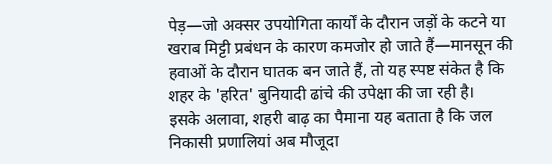पेड़—जो अक्सर उपयोगिता कार्यों के दौरान जड़ों के कटने या खराब मिट्टी प्रबंधन के कारण कमजोर हो जाते हैं—मानसून की हवाओं के दौरान घातक बन जाते हैं, तो यह स्पष्ट संकेत है कि शहर के 'हरित' बुनियादी ढांचे की उपेक्षा की जा रही है।
इसके अलावा, शहरी बाढ़ का पैमाना यह बताता है कि जल निकासी प्रणालियां अब मौजूदा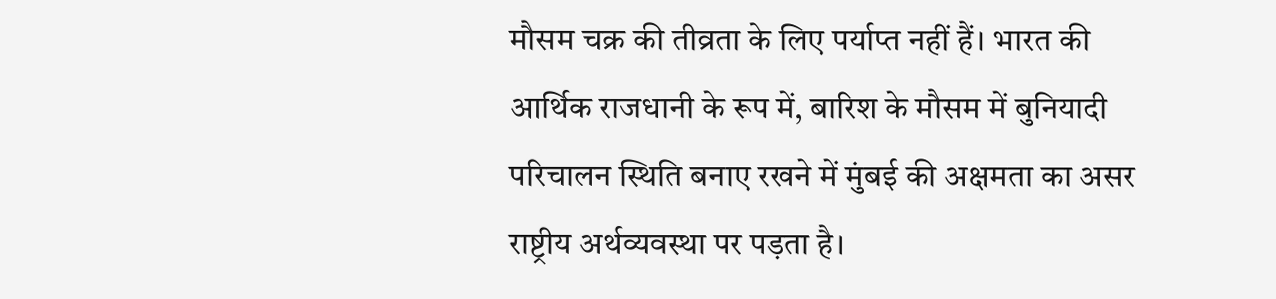मौसम चक्र की तीव्रता के लिए पर्याप्त नहीं हैं। भारत की आर्थिक राजधानी के रूप में, बारिश के मौसम में बुनियादी परिचालन स्थिति बनाए रखने में मुंबई की अक्षमता का असर राष्ट्रीय अर्थव्यवस्था पर पड़ता है।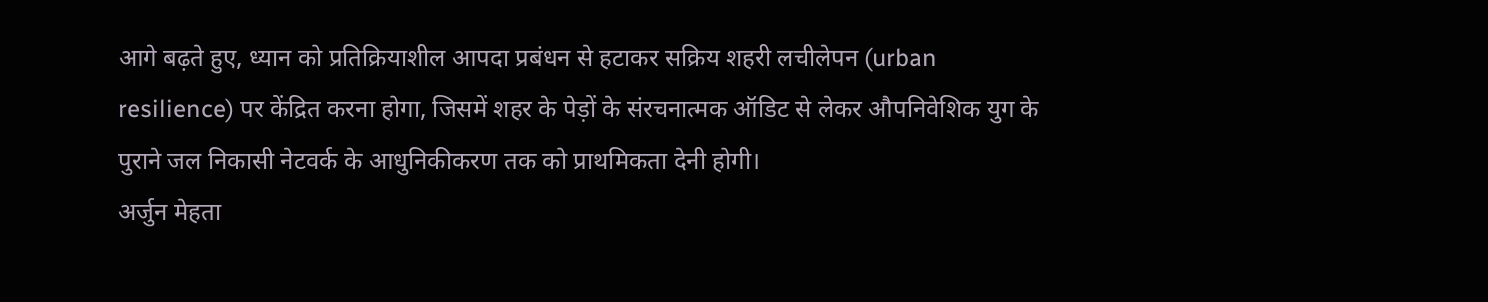आगे बढ़ते हुए, ध्यान को प्रतिक्रियाशील आपदा प्रबंधन से हटाकर सक्रिय शहरी लचीलेपन (urban resilience) पर केंद्रित करना होगा, जिसमें शहर के पेड़ों के संरचनात्मक ऑडिट से लेकर औपनिवेशिक युग के पुराने जल निकासी नेटवर्क के आधुनिकीकरण तक को प्राथमिकता देनी होगी।
अर्जुन मेहता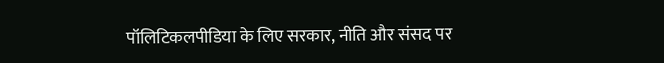पॉलिटिकलपीडिया के लिए सरकार, नीति और संसद पर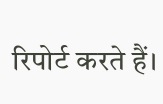रिपोर्ट करते हैं।